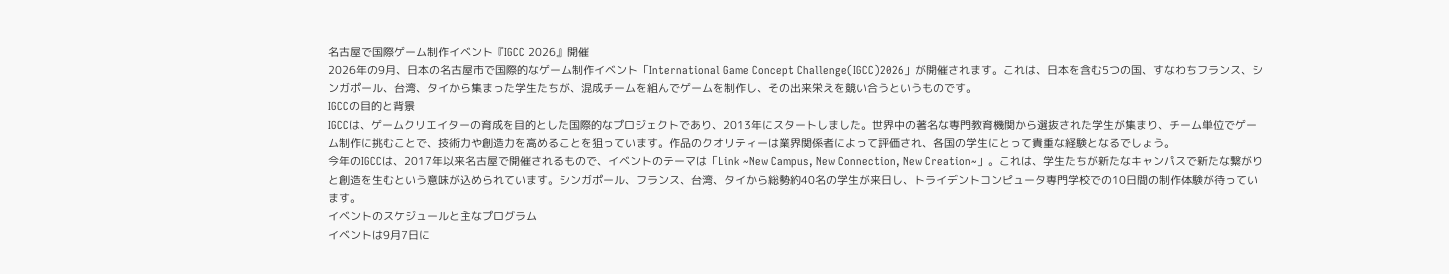名古屋で国際ゲーム制作イベント『IGCC 2026』開催
2026年の9月、日本の名古屋市で国際的なゲーム制作イベント「International Game Concept Challenge(IGCC)2026」が開催されます。これは、日本を含む5つの国、すなわちフランス、シンガポール、台湾、タイから集まった学生たちが、混成チームを組んでゲームを制作し、その出来栄えを競い合うというものです。
IGCCの目的と背景
IGCCは、ゲームクリエイターの育成を目的とした国際的なプロジェクトであり、2013年にスタートしました。世界中の著名な専門教育機関から選抜された学生が集まり、チーム単位でゲーム制作に挑むことで、技術力や創造力を高めることを狙っています。作品のクオリティーは業界関係者によって評価され、各国の学生にとって貴重な経験となるでしょう。
今年のIGCCは、2017年以来名古屋で開催されるもので、イベントのテーマは「Link ~New Campus, New Connection, New Creation~」。これは、学生たちが新たなキャンパスで新たな繋がりと創造を生むという意味が込められています。シンガポール、フランス、台湾、タイから総勢約40名の学生が来日し、トライデントコンピュータ専門学校での10日間の制作体験が待っています。
イベントのスケジュールと主なプログラム
イベントは9月7日に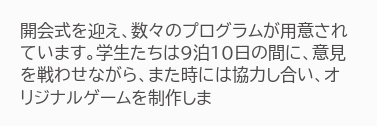開会式を迎え、数々のプログラムが用意されています。学生たちは9泊10日の間に、意見を戦わせながら、また時には協力し合い、オリジナルゲームを制作しま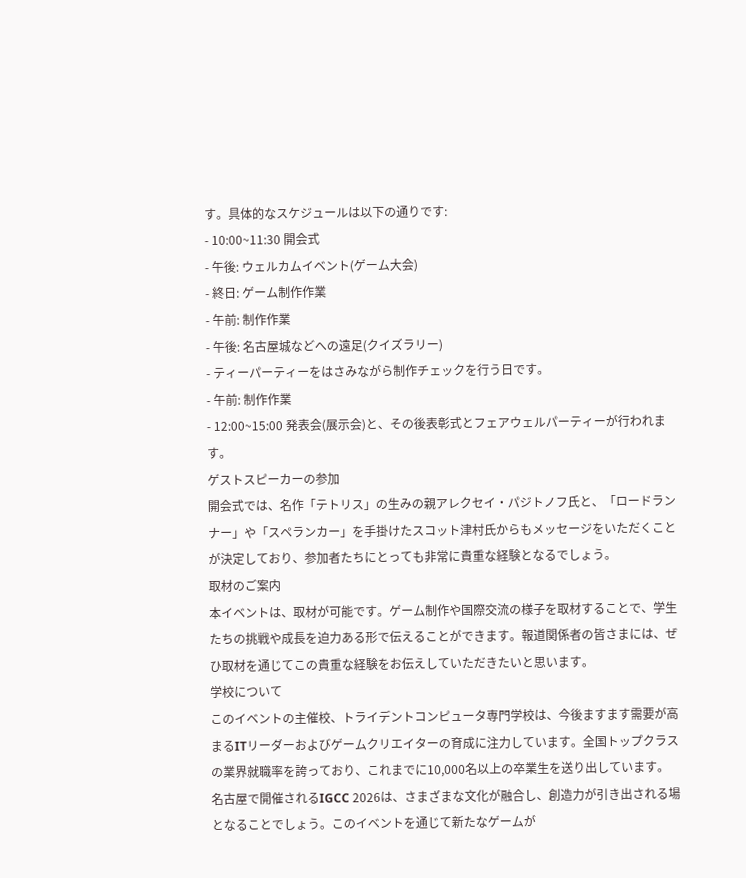す。具体的なスケジュールは以下の通りです:
- 10:00~11:30 開会式
- 午後: ウェルカムイベント(ゲーム大会)
- 終日: ゲーム制作作業
- 午前: 制作作業
- 午後: 名古屋城などへの遠足(クイズラリー)
- ティーパーティーをはさみながら制作チェックを行う日です。
- 午前: 制作作業
- 12:00~15:00 発表会(展示会)と、その後表彰式とフェアウェルパーティーが行われます。
ゲストスピーカーの参加
開会式では、名作「テトリス」の生みの親アレクセイ・パジトノフ氏と、「ロードランナー」や「スペランカー」を手掛けたスコット津村氏からもメッセージをいただくことが決定しており、参加者たちにとっても非常に貴重な経験となるでしょう。
取材のご案内
本イベントは、取材が可能です。ゲーム制作や国際交流の様子を取材することで、学生たちの挑戦や成長を迫力ある形で伝えることができます。報道関係者の皆さまには、ぜひ取材を通じてこの貴重な経験をお伝えしていただきたいと思います。
学校について
このイベントの主催校、トライデントコンピュータ専門学校は、今後ますます需要が高まるITリーダーおよびゲームクリエイターの育成に注力しています。全国トップクラスの業界就職率を誇っており、これまでに10,000名以上の卒業生を送り出しています。
名古屋で開催されるIGCC 2026は、さまざまな文化が融合し、創造力が引き出される場となることでしょう。このイベントを通じて新たなゲームが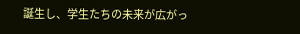誕生し、学生たちの未来が広がっ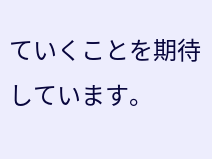ていくことを期待しています。